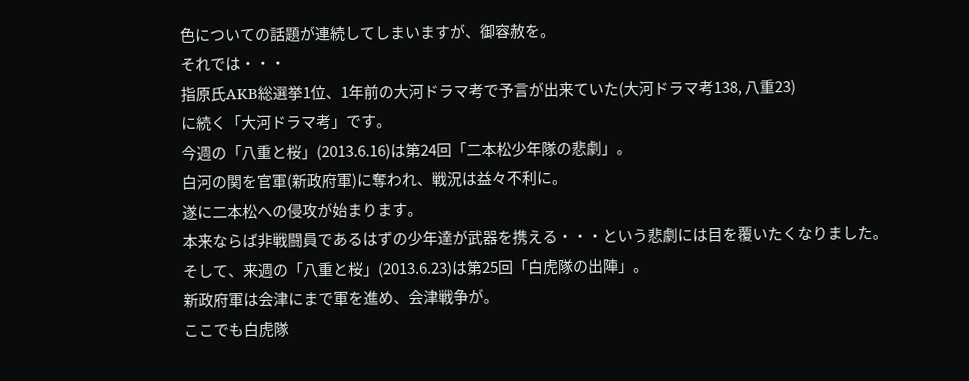色についての話題が連続してしまいますが、御容赦を。
それでは・・・
指原氏AKB総選挙1位、1年前の大河ドラマ考で予言が出来ていた(大河ドラマ考138, 八重23)
に続く「大河ドラマ考」です。
今週の「八重と桜」(2013.6.16)は第24回「二本松少年隊の悲劇」。
白河の関を官軍(新政府軍)に奪われ、戦況は益々不利に。
遂に二本松への侵攻が始まります。
本来ならば非戦闘員であるはずの少年達が武器を携える・・・という悲劇には目を覆いたくなりました。
そして、来週の「八重と桜」(2013.6.23)は第25回「白虎隊の出陣」。
新政府軍は会津にまで軍を進め、会津戦争が。
ここでも白虎隊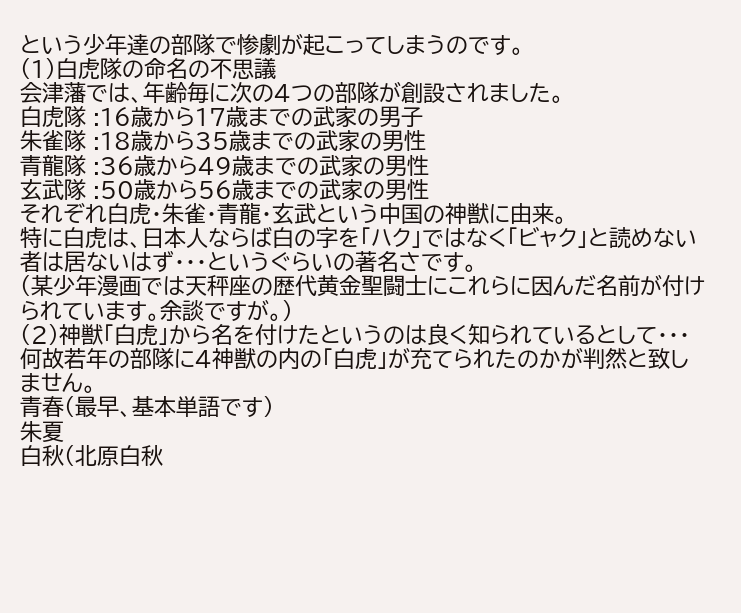という少年達の部隊で惨劇が起こってしまうのです。
(1)白虎隊の命名の不思議
会津藩では、年齢毎に次の4つの部隊が創設されました。
白虎隊 :16歳から17歳までの武家の男子
朱雀隊 :18歳から35歳までの武家の男性
青龍隊 :36歳から49歳までの武家の男性
玄武隊 :50歳から56歳までの武家の男性
それぞれ白虎・朱雀・青龍・玄武という中国の神獣に由来。
特に白虎は、日本人ならば白の字を「ハク」ではなく「ビャク」と読めない者は居ないはず・・・というぐらいの著名さです。
(某少年漫画では天秤座の歴代黄金聖闘士にこれらに因んだ名前が付けられています。余談ですが。)
(2)神獣「白虎」から名を付けたというのは良く知られているとして・・・
何故若年の部隊に4神獣の内の「白虎」が充てられたのかが判然と致しません。
青春(最早、基本単語です)
朱夏
白秋(北原白秋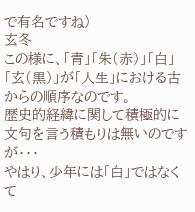で有名ですね)
玄冬
この様に、「青」「朱(赤)」「白」「玄(黒)」が「人生」における古からの順序なのです。
歴史的経緯に関して積極的に文句を言う積もりは無いのですが・・・
やはり、少年には「白」ではなくて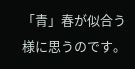「青」春が似合う様に思うのです。